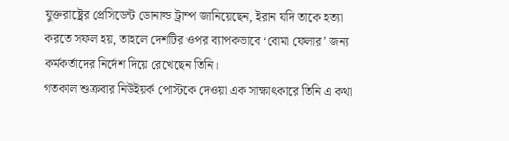যুক্তরাষ্ট্রের প্রেসিডেন্ট ডোনাল্ড ট্রাম্প জানিয়েছেন, ইরান যদি তাকে হত্যা করতে সফল হয়, তাহলে দেশটির ওপর ব্যাপকভাবে ‘বোমা ফেলার’ জন্য কর্মকর্তাদের নির্দেশ দিয়ে রেখেছেন তিনি।
গতকাল শুক্রবার নিউইয়র্ক পোস্টকে দেওয়া এক সাক্ষাৎকারে তিনি এ কথা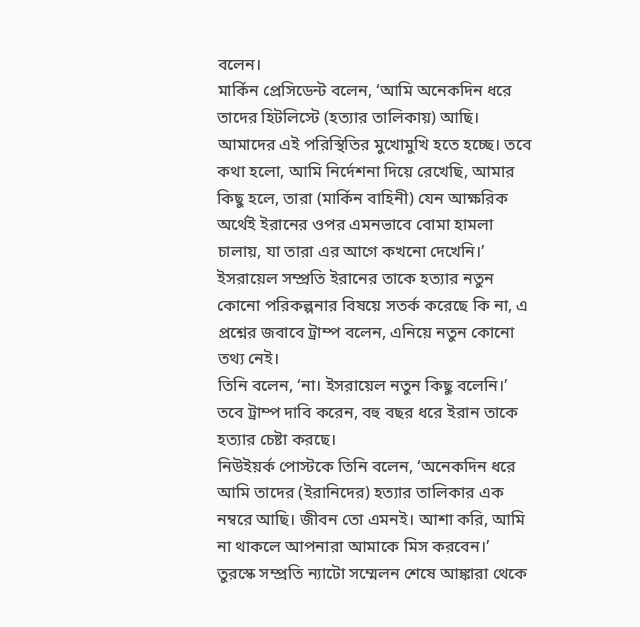বলেন।
মার্কিন প্রেসিডেন্ট বলেন, ‘আমি অনেকদিন ধরে তাদের হিটলিস্টে (হত্যার তালিকায়) আছি। আমাদের এই পরিস্থিতির মুখোমুখি হতে হচ্ছে। তবে কথা হলো, আমি নির্দেশনা দিয়ে রেখেছি, আমার কিছু হলে, তারা (মার্কিন বাহিনী) যেন আক্ষরিক অর্থেই ইরানের ওপর এমনভাবে বোমা হামলা চালায়, যা তারা এর আগে কখনো দেখেনি।’
ইসরায়েল সম্প্রতি ইরানের তাকে হত্যার নতুন কোনো পরিকল্পনার বিষয়ে সতর্ক করেছে কি না, এ প্রশ্নের জবাবে ট্রাম্প বলেন, এনিয়ে নতুন কোনো তথ্য নেই।
তিনি বলেন, ‘না। ইসরায়েল নতুন কিছু বলেনি।’
তবে ট্রাম্প দাবি করেন, বহু বছর ধরে ইরান তাকে হত্যার চেষ্টা করছে।
নিউইয়র্ক পোস্টকে তিনি বলেন, ‘অনেকদিন ধরে আমি তাদের (ইরানিদের) হত্যার তালিকার এক নম্বরে আছি। জীবন তো এমনই। আশা করি, আমি না থাকলে আপনারা আমাকে মিস করবেন।’
তুরস্কে সম্প্রতি ন্যাটো সম্মেলন শেষে আঙ্কারা থেকে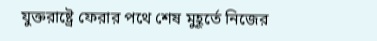যুক্তরাষ্ট্রে ফেরার পথে শেষ মুহূর্তে নিজের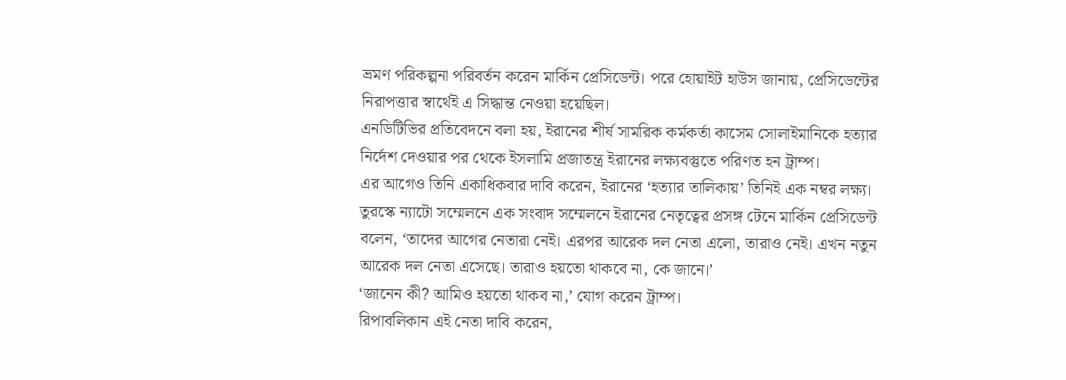ভ্রমণ পরিকল্পনা পরিবর্তন করেন মার্কিন প্রেসিডেন্ট। পরে হোয়াইট হাউস জানায়, প্রেসিডেন্টের নিরাপত্তার স্বার্থেই এ সিদ্ধান্ত নেওয়া হয়েছিল।
এনডিটিভির প্রতিবেদনে বলা হয়, ইরানের শীর্ষ সামরিক কর্মকর্তা কাসেম সোলাইমানিকে হত্যার নির্দেশ দেওয়ার পর থেকে ইসলামি প্রজাতন্ত্র ইরানের লক্ষ্যবস্তুতে পরিণত হন ট্রাম্প।
এর আগেও তিনি একাধিকবার দাবি করেন, ইরানের ‘হত্যার তালিকায়’ তিনিই এক নম্বর লক্ষ্য।
তুরস্কে ন্যাটো সম্মেলনে এক সংবাদ সম্মেলনে ইরানের নেতৃত্বের প্রসঙ্গ টেনে মার্কিন প্রেসিডেন্ট বলেন, ‘তাদের আগের নেতারা নেই। এরপর আরেক দল নেতা এলো, তারাও নেই। এখন নতুন আরেক দল নেতা এসেছে। তারাও হয়তো থাকবে না, কে জানে।’
‘জানেন কী? আমিও হয়তো থাকব না,’ যোগ করেন ট্রাম্প।
রিপাবলিকান এই নেতা দাবি করেন,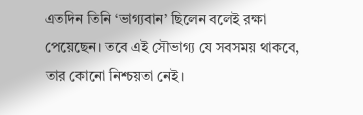এতদিন তিনি ‘ভাগ্যবান’ ছিলেন বলেই রক্ষা পেয়েছেন। তবে এই সৌভাগ্য যে সবসময় থাকবে, তার কোনো নিশ্চয়তা নেই।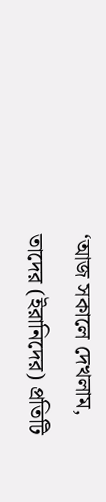‘আজ সকালে দেখলাম, তাদের (ইরানিদের) প্রতিটি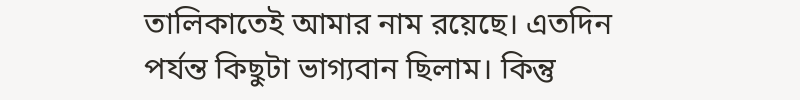তালিকাতেই আমার নাম রয়েছে। এতদিন পর্যন্ত কিছুটা ভাগ্যবান ছিলাম। কিন্তু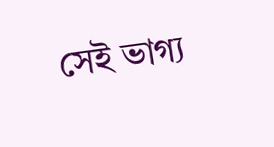সেই ভাগ্য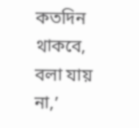কতদিন থাকবে, বলা যায় না,’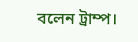বলেন ট্রাম্প।